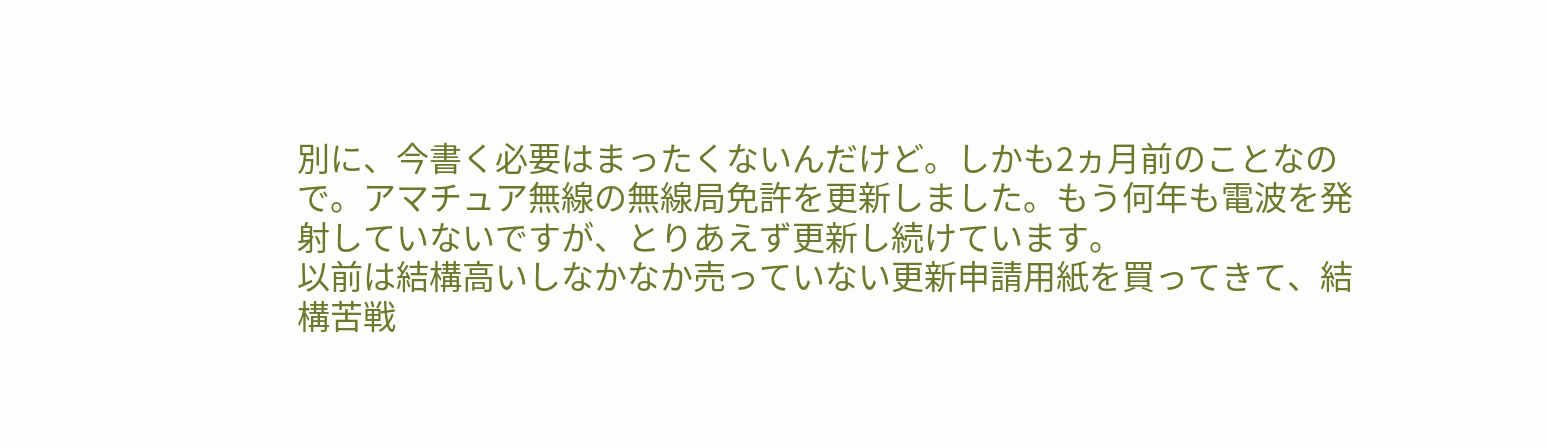別に、今書く必要はまったくないんだけど。しかも2ヵ月前のことなので。アマチュア無線の無線局免許を更新しました。もう何年も電波を発射していないですが、とりあえず更新し続けています。
以前は結構高いしなかなか売っていない更新申請用紙を買ってきて、結構苦戦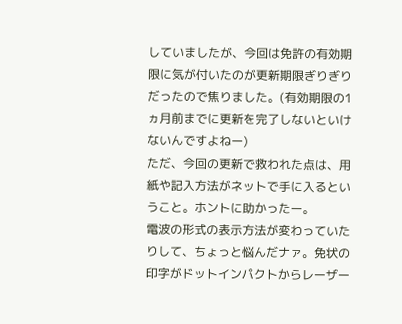していましたが、今回は免許の有効期限に気が付いたのが更新期限ぎりぎりだったので焦りました。(有効期限の1ヵ月前までに更新を完了しないといけないんですよねー)
ただ、今回の更新で救われた点は、用紙や記入方法がネットで手に入るということ。ホントに助かったー。
電波の形式の表示方法が変わっていたりして、ちょっと悩んだナァ。免状の印字がドットインパクトからレーザー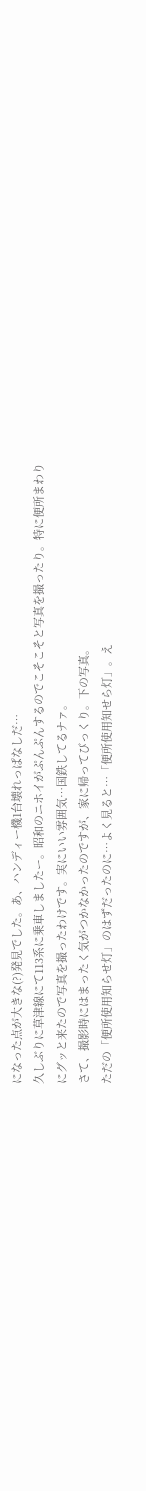になった点が大きな(?)発見でした。あ、ハンディー機1台壊れっぱなしだ…
久しぶりに草津線にて113系に乗車しましたー。昭和のニホイがぷんぷんするのでこそこそと写真を撮ったり。特に便所まわりにグッと来たので写真を撮ったわけです。実にいい雰囲気…国鉄してるナァ。
さて、撮影時にはまったく気がつかなかったのですが、家に帰ってびっくり。下の写真。
ただの「便所使用知らせ灯」のはずだったのに…よく見ると…「便所使用知せら灯」。え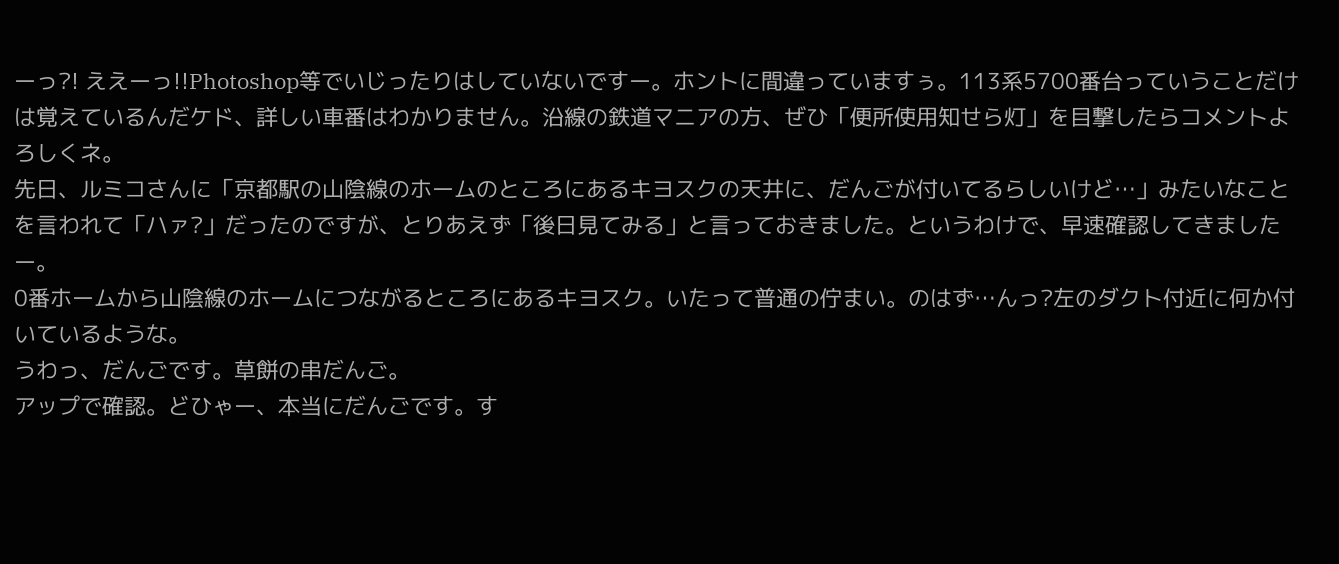ーっ?! ええーっ!!Photoshop等でいじったりはしていないですー。ホントに間違っていますぅ。113系5700番台っていうことだけは覚えているんだケド、詳しい車番はわかりません。沿線の鉄道マニアの方、ぜひ「便所使用知せら灯」を目撃したらコメントよろしくネ。
先日、ルミコさんに「京都駅の山陰線のホームのところにあるキヨスクの天井に、だんごが付いてるらしいけど…」みたいなことを言われて「ハァ?」だったのですが、とりあえず「後日見てみる」と言っておきました。というわけで、早速確認してきましたー。
0番ホームから山陰線のホームにつながるところにあるキヨスク。いたって普通の佇まい。のはず…んっ?左のダクト付近に何か付いているような。
うわっ、だんごです。草餅の串だんご。
アップで確認。どひゃー、本当にだんごです。す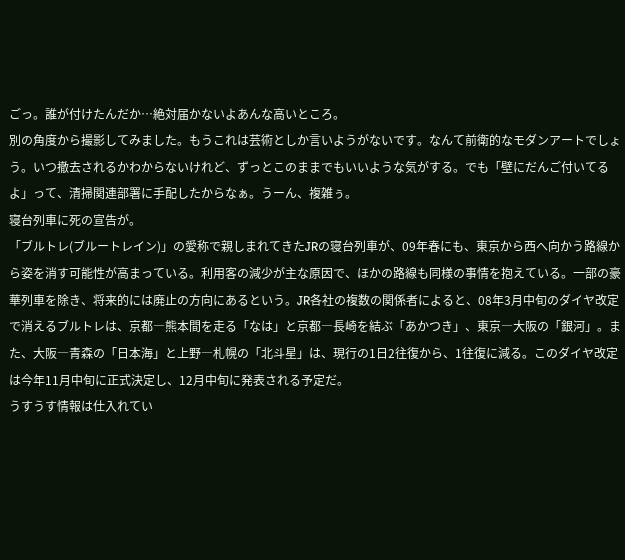ごっ。誰が付けたんだか…絶対届かないよあんな高いところ。
別の角度から撮影してみました。もうこれは芸術としか言いようがないです。なんて前衛的なモダンアートでしょう。いつ撤去されるかわからないけれど、ずっとこのままでもいいような気がする。でも「壁にだんご付いてるよ」って、清掃関連部署に手配したからなぁ。うーん、複雑ぅ。
寝台列車に死の宣告が。
「ブルトレ(ブルートレイン)」の愛称で親しまれてきたJRの寝台列車が、09年春にも、東京から西へ向かう路線から姿を消す可能性が高まっている。利用客の減少が主な原因で、ほかの路線も同様の事情を抱えている。一部の豪華列車を除き、将来的には廃止の方向にあるという。JR各社の複数の関係者によると、08年3月中旬のダイヤ改定で消えるブルトレは、京都―熊本間を走る「なは」と京都―長崎を結ぶ「あかつき」、東京―大阪の「銀河」。また、大阪―青森の「日本海」と上野―札幌の「北斗星」は、現行の1日2往復から、1往復に減る。このダイヤ改定は今年11月中旬に正式決定し、12月中旬に発表される予定だ。
うすうす情報は仕入れてい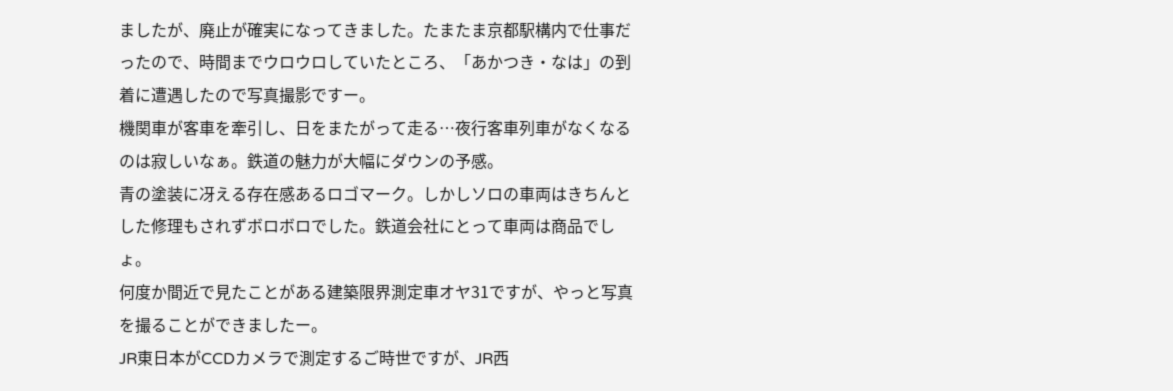ましたが、廃止が確実になってきました。たまたま京都駅構内で仕事だったので、時間までウロウロしていたところ、「あかつき・なは」の到着に遭遇したので写真撮影ですー。
機関車が客車を牽引し、日をまたがって走る…夜行客車列車がなくなるのは寂しいなぁ。鉄道の魅力が大幅にダウンの予感。
青の塗装に冴える存在感あるロゴマーク。しかしソロの車両はきちんとした修理もされずボロボロでした。鉄道会社にとって車両は商品でしょ。
何度か間近で見たことがある建築限界測定車オヤ31ですが、やっと写真を撮ることができましたー。
JR東日本がCCDカメラで測定するご時世ですが、JR西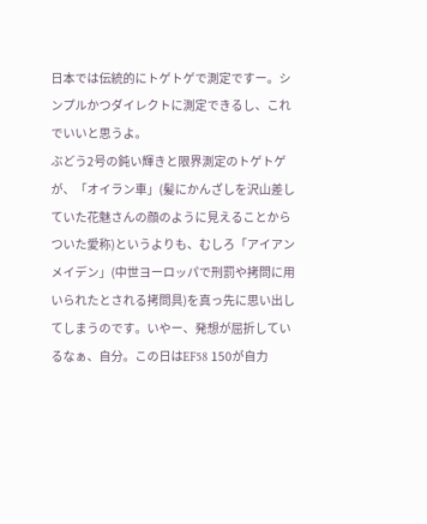日本では伝統的にトゲトゲで測定ですー。シンプルかつダイレクトに測定できるし、これでいいと思うよ。
ぶどう2号の鈍い輝きと限界測定のトゲトゲが、「オイラン車」(髪にかんざしを沢山差していた花魅さんの顔のように見えることからついた愛称)というよりも、むしろ「アイアンメイデン」(中世ヨーロッパで刑罰や拷問に用いられたとされる拷問具)を真っ先に思い出してしまうのです。いやー、発想が屈折しているなぁ、自分。この日はEF58 150が自力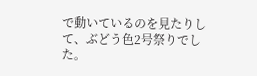で動いているのを見たりして、ぶどう色2号祭りでした。